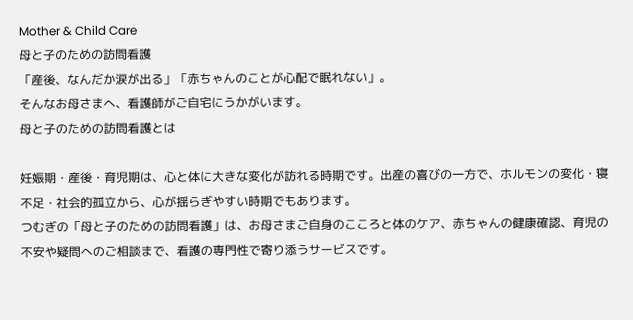Mother & Child Care
母と子のための訪問看護
「産後、なんだか涙が出る」「赤ちゃんのことが心配で眠れない」。
そんなお母さまへ、看護師がご自宅にうかがいます。
母と子のための訪問看護とは

妊娠期・産後・育児期は、心と体に大きな変化が訪れる時期です。出産の喜びの一方で、ホルモンの変化・寝不足・社会的孤立から、心が揺らぎやすい時期でもあります。
つむぎの「母と子のための訪問看護」は、お母さまご自身のこころと体のケア、赤ちゃんの健康確認、育児の不安や疑問へのご相談まで、看護の専門性で寄り添うサービスです。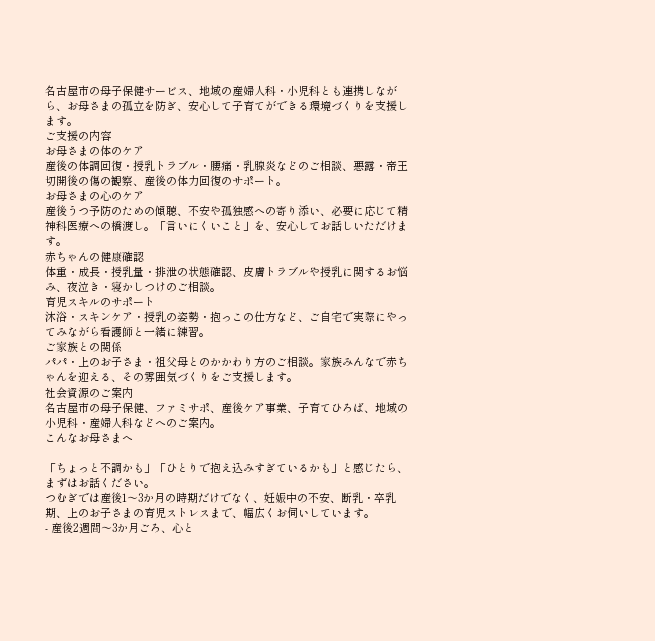名古屋市の母子保健サービス、地域の産婦人科・小児科とも連携しながら、お母さまの孤立を防ぎ、安心して子育てができる環境づくりを支援します。
ご支援の内容
お母さまの体のケア
産後の体調回復・授乳トラブル・腰痛・乳腺炎などのご相談、悪露・帝王切開後の傷の観察、産後の体力回復のサポート。
お母さまの心のケア
産後うつ予防のための傾聴、不安や孤独感への寄り添い、必要に応じて精神科医療への橋渡し。「言いにくいこと」を、安心してお話しいただけます。
赤ちゃんの健康確認
体重・成長・授乳量・排泄の状態確認、皮膚トラブルや授乳に関するお悩み、夜泣き・寝かしつけのご相談。
育児スキルのサポート
沐浴・スキンケア・授乳の姿勢・抱っこの仕方など、ご自宅で実際にやってみながら看護師と一緒に練習。
ご家族との関係
パパ・上のお子さま・祖父母とのかかわり方のご相談。家族みんなで赤ちゃんを迎える、その雰囲気づくりをご支援します。
社会資源のご案内
名古屋市の母子保健、ファミサポ、産後ケア事業、子育てひろば、地域の小児科・産婦人科などへのご案内。
こんなお母さまへ

「ちょっと不調かも」「ひとりで抱え込みすぎているかも」と感じたら、まずはお話ください。
つむぎでは産後1〜3か月の時期だけでなく、妊娠中の不安、断乳・卒乳期、上のお子さまの育児ストレスまで、幅広くお伺いしています。
- 産後2週間〜3か月ごろ、心と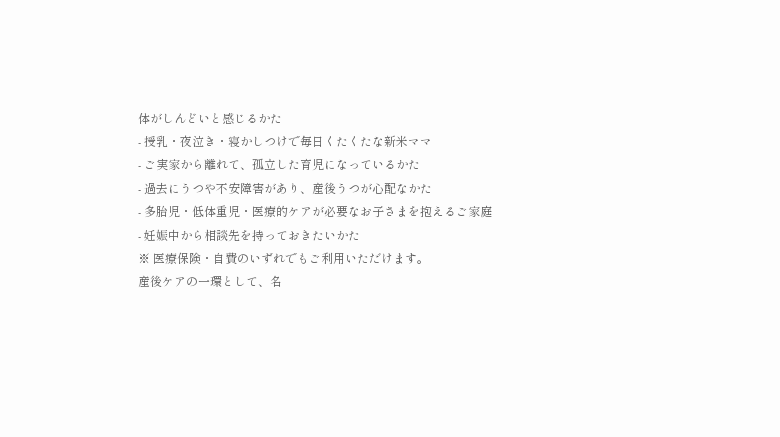体がしんどいと感じるかた
- 授乳・夜泣き・寝かしつけで毎日くたくたな新米ママ
- ご実家から離れて、孤立した育児になっているかた
- 過去にうつや不安障害があり、産後うつが心配なかた
- 多胎児・低体重児・医療的ケアが必要なお子さまを抱えるご家庭
- 妊娠中から相談先を持っておきたいかた
※ 医療保険・自費のいずれでもご利用いただけます。
産後ケアの一環として、名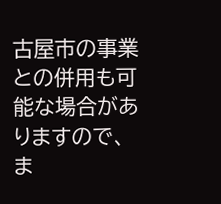古屋市の事業との併用も可能な場合がありますので、ま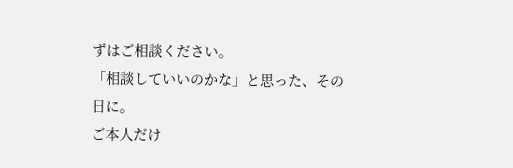ずはご相談ください。
「相談していいのかな」と思った、その日に。
ご本人だけ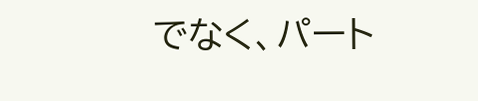でなく、パート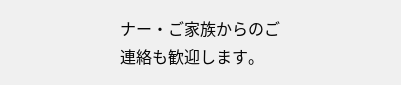ナー・ご家族からのご連絡も歓迎します。